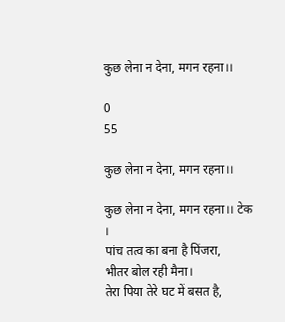कुछ लेना न देना, मगन रहना।।

0
55

कुछ लेना न देना, मगन रहना।।

कुछ लेना न देना, मगन रहना।। टेक ।
पांच तत्व का बना है पिंजरा,
भीतर बोल रही मैना।
तेरा पिया तेरे घट में बसत है,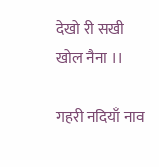देखो री सखी खोल नैना ।।

गहरी नदियाँ नाव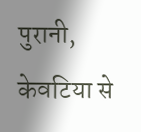पुरानी,
केवटिया से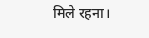मिले रहना।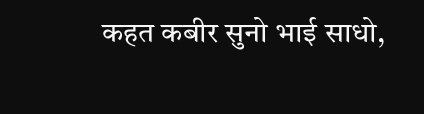कहत कबीर सुनो भाई साधो,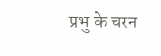प्रभु के चरन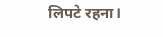लिपटे रहना।